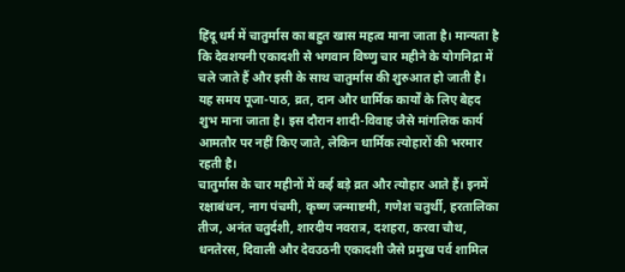हिंदू धर्म में चातुर्मास का बहुत खास महत्व माना जाता है। मान्यता है कि देवशयनी एकादशी से भगवान विष्णु चार महीने के योगनिद्रा में चले जाते हैं और इसी के साथ चातुर्मास की शुरुआत हो जाती है। यह समय पूजा-पाठ, व्रत, दान और धार्मिक कार्यों के लिए बेहद शुभ माना जाता है। इस दौरान शादी-विवाह जैसे मांगलिक कार्य आमतौर पर नहीं किए जाते, लेकिन धार्मिक त्योहारों की भरमार रहती है।
चातुर्मास के चार महीनों में कई बड़े व्रत और त्योहार आते हैं। इनमें रक्षाबंधन, नाग पंचमी, कृष्ण जन्माष्टमी, गणेश चतुर्थी, हरतालिका तीज, अनंत चतुर्दशी, शारदीय नवरात्र, दशहरा, करवा चौथ, धनतेरस, दिवाली और देवउठनी एकादशी जैसे प्रमुख पर्व शामिल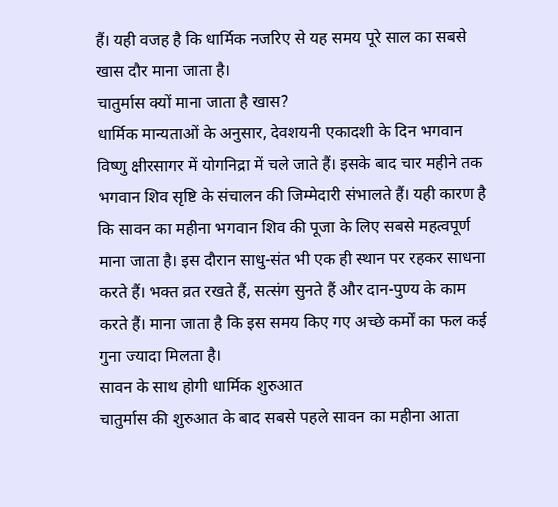हैं। यही वजह है कि धार्मिक नजरिए से यह समय पूरे साल का सबसे खास दौर माना जाता है।
चातुर्मास क्यों माना जाता है खास?
धार्मिक मान्यताओं के अनुसार, देवशयनी एकादशी के दिन भगवान विष्णु क्षीरसागर में योगनिद्रा में चले जाते हैं। इसके बाद चार महीने तक भगवान शिव सृष्टि के संचालन की जिम्मेदारी संभालते हैं। यही कारण है कि सावन का महीना भगवान शिव की पूजा के लिए सबसे महत्वपूर्ण माना जाता है। इस दौरान साधु-संत भी एक ही स्थान पर रहकर साधना करते हैं। भक्त व्रत रखते हैं, सत्संग सुनते हैं और दान-पुण्य के काम करते हैं। माना जाता है कि इस समय किए गए अच्छे कर्मों का फल कई गुना ज्यादा मिलता है।
सावन के साथ होगी धार्मिक शुरुआत
चातुर्मास की शुरुआत के बाद सबसे पहले सावन का महीना आता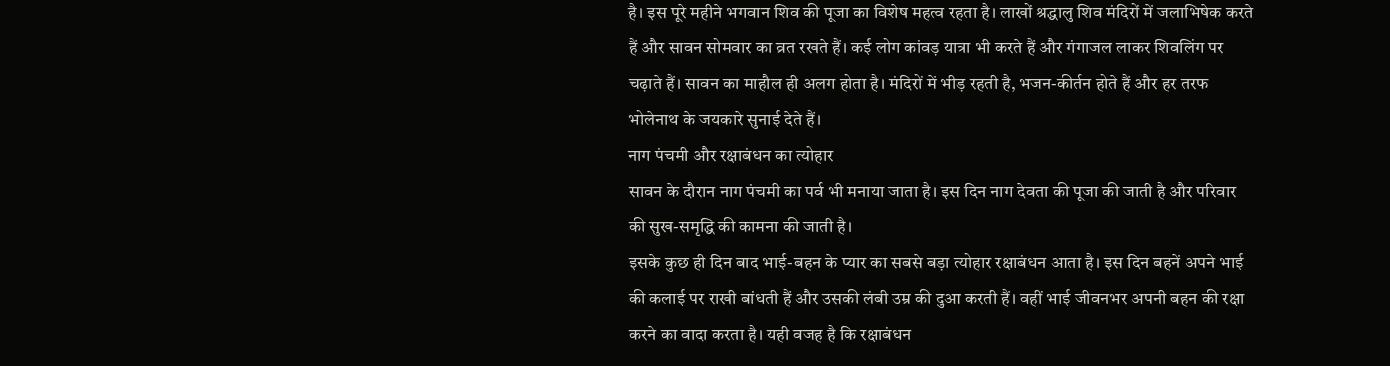है। इस पूरे महीने भगवान शिव की पूजा का विशेष महत्व रहता है। लाखों श्रद्धालु शिव मंदिरों में जलाभिषेक करते हैं और सावन सोमवार का व्रत रखते हैं। कई लोग कांवड़ यात्रा भी करते हैं और गंगाजल लाकर शिवलिंग पर चढ़ाते हैं। सावन का माहौल ही अलग होता है। मंदिरों में भीड़ रहती है, भजन-कीर्तन होते हैं और हर तरफ भोलेनाथ के जयकारे सुनाई देते हैं।
नाग पंचमी और रक्षाबंधन का त्योहार
सावन के दौरान नाग पंचमी का पर्व भी मनाया जाता है। इस दिन नाग देवता की पूजा की जाती है और परिवार की सुख-समृद्धि की कामना की जाती है।
इसके कुछ ही दिन बाद भाई-बहन के प्यार का सबसे बड़ा त्योहार रक्षाबंधन आता है। इस दिन बहनें अपने भाई की कलाई पर राखी बांधती हैं और उसकी लंबी उम्र की दुआ करती हैं। वहीं भाई जीवनभर अपनी बहन की रक्षा करने का वादा करता है। यही वजह है कि रक्षाबंधन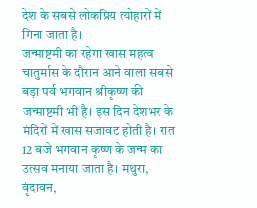देश के सबसे लोकप्रिय त्योहारों में गिना जाता है।
जन्माष्टमी का रहेगा खास महत्व
चातुर्मास के दौरान आने वाला सबसे बड़ा पर्व भगवान श्रीकृष्ण की जन्माष्टमी भी है। इस दिन देशभर के मंदिरों में खास सजावट होती है। रात 12 बजे भगवान कृष्ण के जन्म का उत्सव मनाया जाता है। मथुरा, वृंदावन,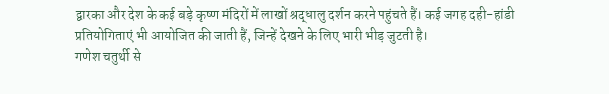द्वारका और देश के कई बड़े कृष्ण मंदिरों में लाखों श्रद्धालु दर्शन करने पहुंचते हैं। कई जगह दही-हांडी प्रतियोगिताएं भी आयोजित की जाती हैं, जिन्हें देखने के लिए भारी भीड़ जुटती है।
गणेश चतुर्थी से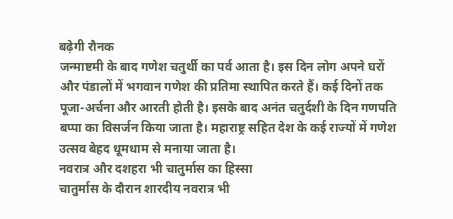बढ़ेगी रौनक
जन्माष्टमी के बाद गणेश चतुर्थी का पर्व आता है। इस दिन लोग अपने घरों और पंडालों में भगवान गणेश की प्रतिमा स्थापित करते हैं। कई दिनों तक पूजा-अर्चना और आरती होती है। इसके बाद अनंत चतुर्दशी के दिन गणपति बप्पा का विसर्जन किया जाता है। महाराष्ट्र सहित देश के कई राज्यों में गणेश उत्सव बेहद धूमधाम से मनाया जाता है।
नवरात्र और दशहरा भी चातुर्मास का हिस्सा
चातुर्मास के दौरान शारदीय नवरात्र भी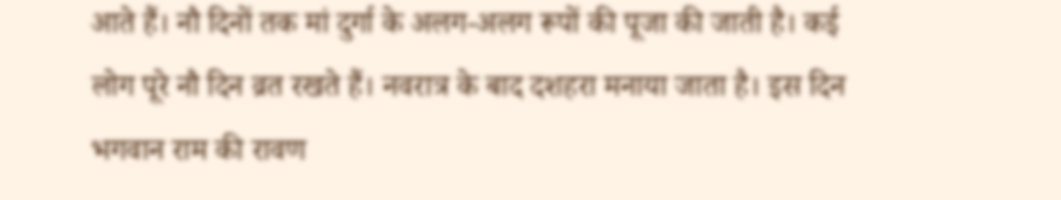आते हैं। नौ दिनों तक मां दुर्गा के अलग-अलग रूपों की पूजा की जाती है। कई लोग पूरे नौ दिन व्रत रखते हैं। नवरात्र के बाद दशहरा मनाया जाता है। इस दिन भगवान राम की रावण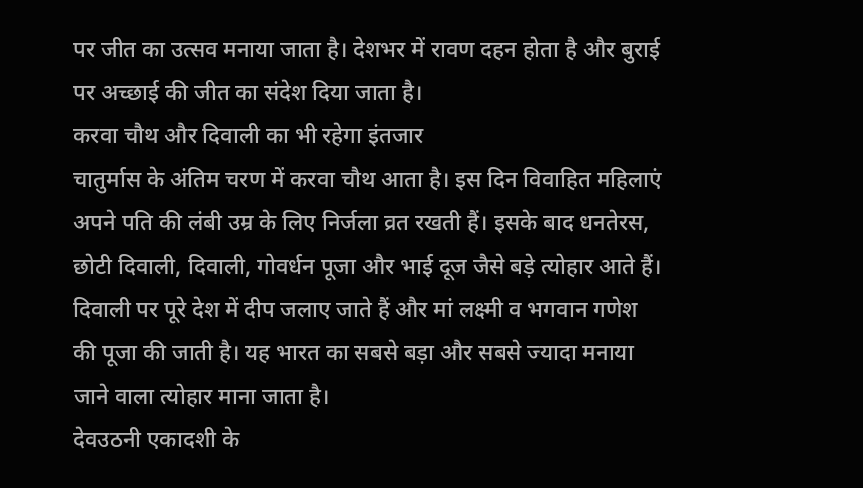पर जीत का उत्सव मनाया जाता है। देशभर में रावण दहन होता है और बुराई पर अच्छाई की जीत का संदेश दिया जाता है।
करवा चौथ और दिवाली का भी रहेगा इंतजार
चातुर्मास के अंतिम चरण में करवा चौथ आता है। इस दिन विवाहित महिलाएं अपने पति की लंबी उम्र के लिए निर्जला व्रत रखती हैं। इसके बाद धनतेरस, छोटी दिवाली, दिवाली, गोवर्धन पूजा और भाई दूज जैसे बड़े त्योहार आते हैं। दिवाली पर पूरे देश में दीप जलाए जाते हैं और मां लक्ष्मी व भगवान गणेश की पूजा की जाती है। यह भारत का सबसे बड़ा और सबसे ज्यादा मनाया जाने वाला त्योहार माना जाता है।
देवउठनी एकादशी के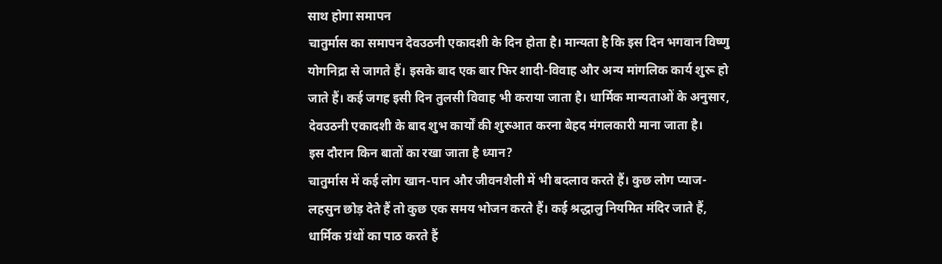साथ होगा समापन
चातुर्मास का समापन देवउठनी एकादशी के दिन होता है। मान्यता है कि इस दिन भगवान विष्णु योगनिद्रा से जागते हैं। इसके बाद एक बार फिर शादी-विवाह और अन्य मांगलिक कार्य शुरू हो जाते हैं। कई जगह इसी दिन तुलसी विवाह भी कराया जाता है। धार्मिक मान्यताओं के अनुसार, देवउठनी एकादशी के बाद शुभ कार्यों की शुरुआत करना बेहद मंगलकारी माना जाता है।
इस दौरान किन बातों का रखा जाता है ध्यान?
चातुर्मास में कई लोग खान-पान और जीवनशैली में भी बदलाव करते हैं। कुछ लोग प्याज-लहसुन छोड़ देते हैं तो कुछ एक समय भोजन करते हैं। कई श्रद्धालु नियमित मंदिर जाते हैं, धार्मिक ग्रंथों का पाठ करते हैं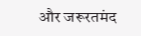और जरूरतमंद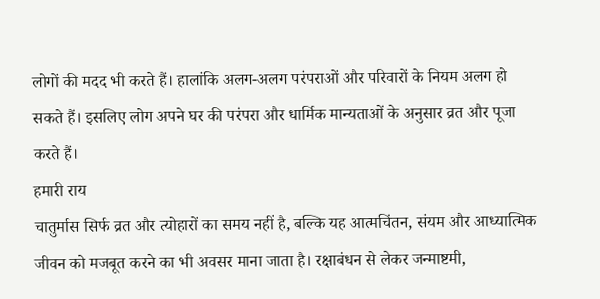लोगों की मदद भी करते हैं। हालांकि अलग-अलग परंपराओं और परिवारों के नियम अलग हो सकते हैं। इसलिए लोग अपने घर की परंपरा और धार्मिक मान्यताओं के अनुसार व्रत और पूजा करते हैं।
हमारी राय
चातुर्मास सिर्फ व्रत और त्योहारों का समय नहीं है, बल्कि यह आत्मचिंतन, संयम और आध्यात्मिक जीवन को मजबूत करने का भी अवसर माना जाता है। रक्षाबंधन से लेकर जन्माष्टमी,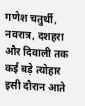गणेश चतुर्थी, नवरात्र, दशहरा और दिवाली तक कई बड़े त्योहार इसी दौरान आते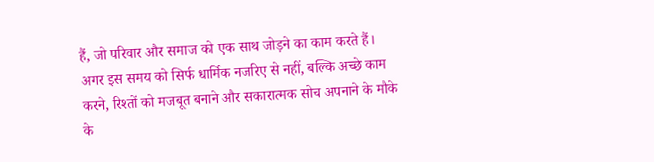हैं, जो परिवार और समाज को एक साथ जोड़ने का काम करते हैं।
अगर इस समय को सिर्फ धार्मिक नजरिए से नहीं, बल्कि अच्छे काम करने, रिश्तों को मजबूत बनाने और सकारात्मक सोच अपनाने के मौके के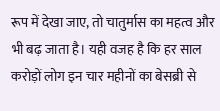रूप में देखा जाए, तो चातुर्मास का महत्व और भी बढ़ जाता है। यही वजह है कि हर साल करोड़ों लोग इन चार महीनों का बेसब्री से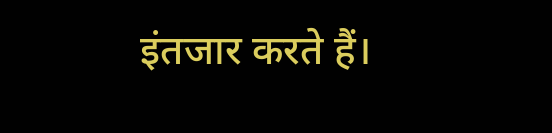इंतजार करते हैं।